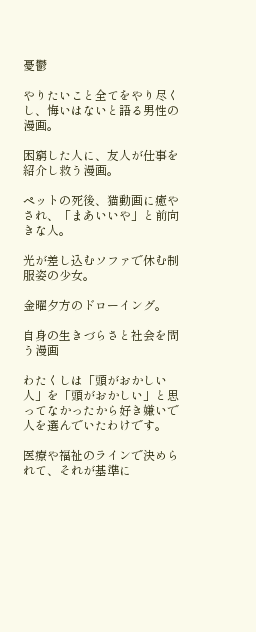憂鬱

やりたいこと全てをやり尽くし、悔いはないと語る男性の漫画。

困窮した人に、友人が仕事を紹介し救う漫画。

ペットの死後、猫動画に癒やされ、「まあいいや」と前向きな人。

光が差し込むソファで休む制服姿の少女。

金曜夕方のドローイング。

自身の生きづらさと社会を問う漫画

わたくしは「頭がおかしい人」を「頭がおかしい」と思ってなかったから好き嫌いで人を選んでいたわけです。

医療や福祉のラインで決められて、それが基準に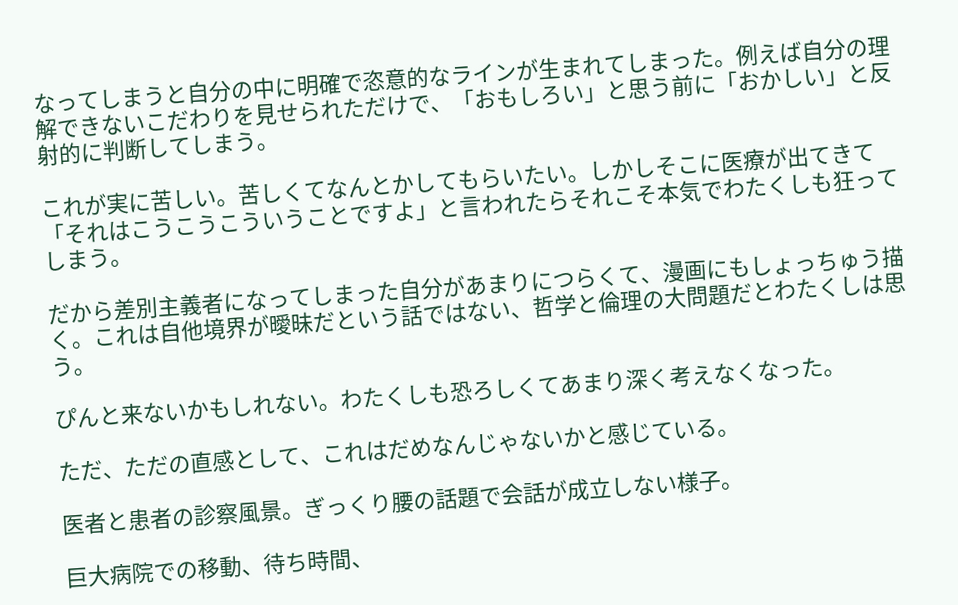なってしまうと自分の中に明確で恣意的なラインが生まれてしまった。例えば自分の理解できないこだわりを見せられただけで、「おもしろい」と思う前に「おかしい」と反射的に判断してしまう。

これが実に苦しい。苦しくてなんとかしてもらいたい。しかしそこに医療が出てきて「それはこうこうこういうことですよ」と言われたらそれこそ本気でわたくしも狂ってしまう。

だから差別主義者になってしまった自分があまりにつらくて、漫画にもしょっちゅう描く。これは自他境界が曖昧だという話ではない、哲学と倫理の大問題だとわたくしは思う。

ぴんと来ないかもしれない。わたくしも恐ろしくてあまり深く考えなくなった。

ただ、ただの直感として、これはだめなんじゃないかと感じている。

医者と患者の診察風景。ぎっくり腰の話題で会話が成立しない様子。

巨大病院での移動、待ち時間、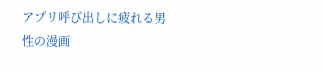アプリ呼び出しに疲れる男性の漫画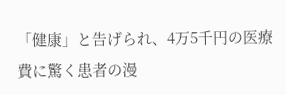「健康」と告げられ、4万5千円の医療費に驚く患者の漫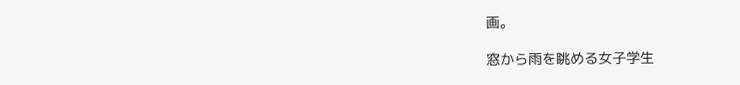画。

窓から雨を眺める女子学生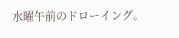水曜午前のドローイング。